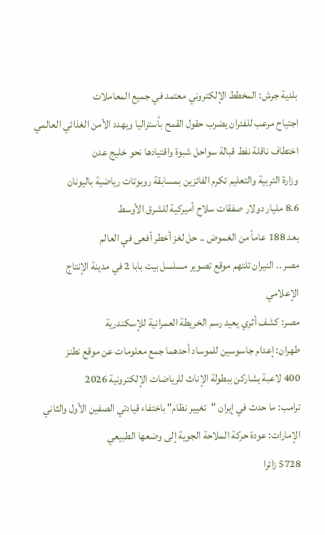بلدية جرش: المخطط الإلكتروني معتمد في جميع المعاملات
اجتياح مرعب للفئران يضرب حقول القمح بأستراليا ويهدد الأمن الغذائي العالمي
اختطاف ناقلة نفط قبالة سواحل شبوة واقتيادها نحو خليج عدن
وزارة التربية والتعليم تكرم الفائزين بمسابقة روبوتات رياضية باليونان
8.6 مليار دولار صفقات سلاح أميركية للشرق الأوسط
بعد 188 عاماً من الغموض .. حل لغز أخطر أفعى في العالم
مصر .. النيران تلتهم موقع تصوير مسلسل بيت بابا 2 في مدينة الإنتاج الإعلامي
مصر: كشف أثري يعيد رسم الخريطة العمرانية للإسكندرية
طهران: إعدام جاسوسين للموساد أحدهما جمع معلومات عن موقع نطنز
400 لاعبة يشاركن ببطولة الإناث للرياضات الإلكترونية 2026
ترامب: ما حدث في إيران "تغيير نظام" باختفاء قيادتي الصفين الأول والثاني
الإمارات: عودة حركة الملاحة الجوية إلى وضعها الطبيعي
5728 زائرا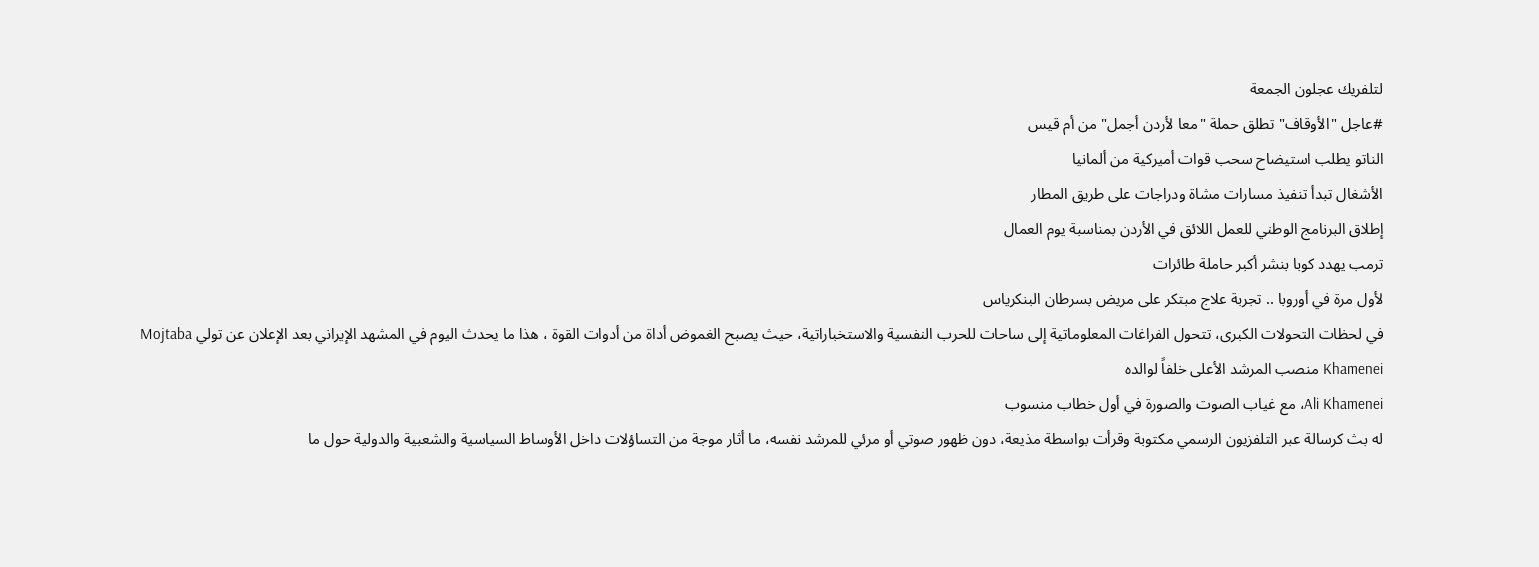لتلفريك عجلون الجمعة
#عاجل "الأوقاف" تطلق حملة "معا لأردن أجمل" من أم قيس
الناتو يطلب استيضاح سحب قوات أميركية من ألمانيا
الأشغال تبدأ تنفيذ مسارات مشاة ودراجات على طريق المطار
إطلاق البرنامج الوطني للعمل اللائق في الأردن بمناسبة يوم العمال
ترمب يهدد كوبا بنشر أكبر حاملة طائرات
لأول مرة في أوروبا .. تجربة علاج مبتكر على مريض بسرطان البنكرياس
في لحظات التحولات الكبرى، تتحول الفراغات المعلوماتية إلى ساحات للحرب النفسية والاستخباراتية، حيث يصبح الغموض أداة من أدوات القوة ، هذا ما يحدث اليوم في المشهد الإيراني بعد الإعلان عن تولي Mojtaba Khamenei منصب المرشد الأعلى خلفاً لوالده
Ali Khamenei، مع غياب الصوت والصورة في أول خطاب منسوب
له بث كرسالة عبر التلفزيون الرسمي مكتوبة وقرأت بواسطة مذيعة، دون ظهور صوتي أو مرئي للمرشد نفسه، ما أثار موجة من التساؤلات داخل الأوساط السياسية والشعبية والدولية حول ما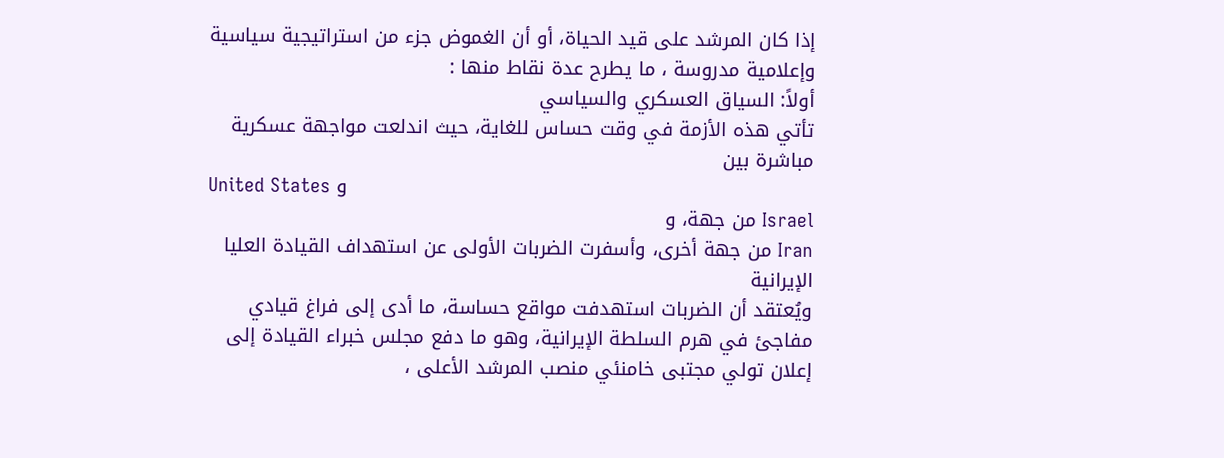إذا كان المرشد على قيد الحياة، أو أن الغموض جزء من استراتيجية سياسية وإعلامية مدروسة ، ما يطرح عدة نقاط منها :
أولاً: السياق العسكري والسياسي
تأتي هذه الأزمة في وقت حساس للغاية، حيث اندلعت مواجهة عسكرية مباشرة بين
United States و
Israel من جهة، و
Iran من جهة أخرى، وأسفرت الضربات الأولى عن استهداف القيادة العليا الإيرانية
ويُعتقد أن الضربات استهدفت مواقع حساسة، ما أدى إلى فراغ قيادي مفاجئ في هرم السلطة الإيرانية، وهو ما دفع مجلس خبراء القيادة إلى إعلان تولي مجتبى خامنئي منصب المرشد الأعلى ،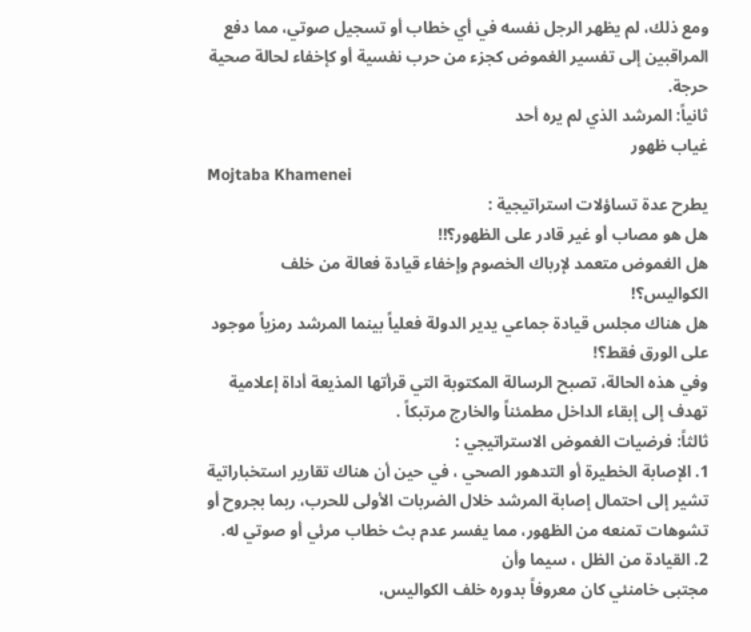ومع ذلك، لم يظهر الرجل نفسه في أي خطاب أو تسجيل صوتي، مما دفع المراقبين إلى تفسير الغموض كجزء من حرب نفسية أو كإخفاء لحالة صحية حرجة.
ثانياً: المرشد الذي لم يره أحد
غياب ظهور
Mojtaba Khamenei
يطرح عدة تساؤلات استراتيجية :
هل هو مصاب أو غير قادر على الظهور؟!!
هل الغموض متعمد لإرباك الخصوم وإخفاء قيادة فعالة من خلف الكواليس؟!
هل هناك مجلس قيادة جماعي يدير الدولة فعلياً بينما المرشد رمزياً موجود على الورق فقط؟!
وفي هذه الحالة، تصبح الرسالة المكتوبة التي قرأتها المذيعة أداة إعلامية تهدف إلى إبقاء الداخل مطمئناً والخارج مرتبكاً .
ثالثاً: فرضيات الغموض الاستراتيجي :
1. الإصابة الخطيرة أو التدهور الصحي ، في حين أن هناك تقارير استخباراتية تشير إلى احتمال إصابة المرشد خلال الضربات الأولى للحرب، ربما بجروح أو تشوهات تمنعه من الظهور، مما يفسر عدم بث خطاب مرئي أو صوتي له.
2. القيادة من الظل ، سيما وأن
مجتبى خامنئي كان معروفاً بدوره خلف الكواليس،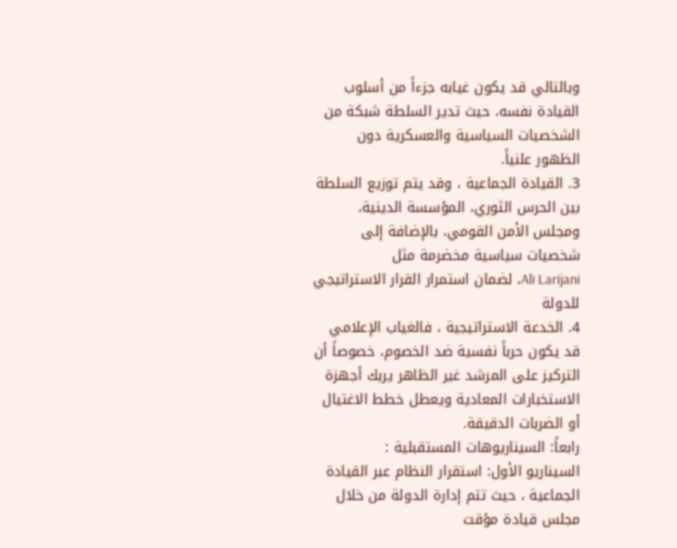وبالتالي قد يكون غيابه جزءاً من أسلوب القيادة نفسه، حيث تدير السلطة شبكة من الشخصيات السياسية والعسكرية دون الظهور علنياً.
3. القيادة الجماعية ، وقد يتم توزيع السلطة بين الحرس الثوري، المؤسسة الدينية، ومجلس الأمن القومي، بالإضافة إلى شخصيات سياسية مخضرمة مثل
Ali Larijani، لضمان استمرار القرار الاستراتيجي للدولة
4. الخدعة الاستراتيجية ، فالغياب الإعلامي قد يكون حرباً نفسية ضد الخصوم، خصوصاً أن التركيز على المرشد غير الظاهر يربك أجهزة الاستخبارات المعادية ويعطل خطط الاغتيال أو الضربات الدقيقة.
رابعاً: السيناريوهات المستقبلية :
السيناريو الأول: استقرار النظام عبر القيادة الجماعية ، حيث تتم إدارة الدولة من خلال مجلس قيادة مؤقت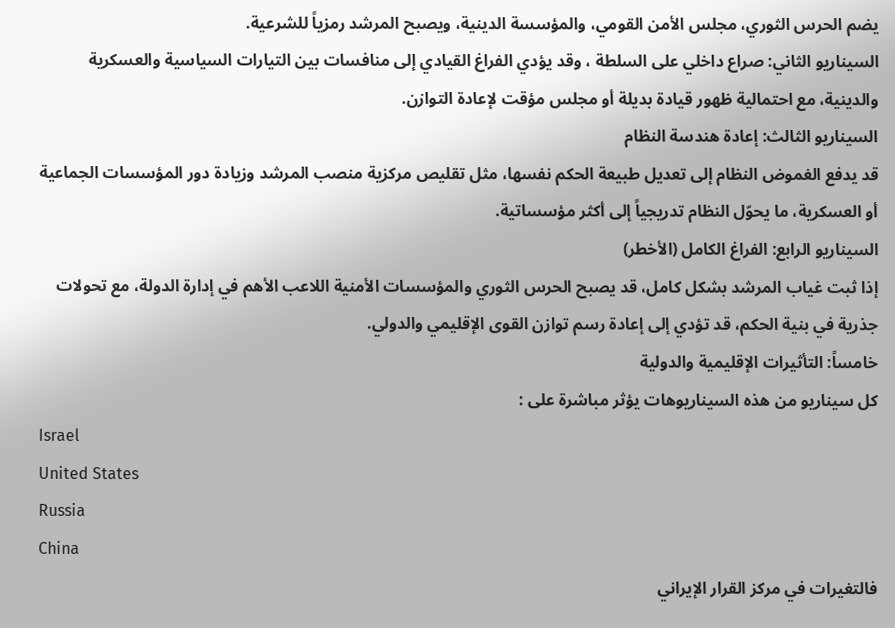يضم الحرس الثوري، مجلس الأمن القومي، والمؤسسة الدينية، ويصبح المرشد رمزياً للشرعية.
السيناريو الثاني: صراع داخلي على السلطة ، وقد يؤدي الفراغ القيادي إلى منافسات بين التيارات السياسية والعسكرية والدينية، مع احتمالية ظهور قيادة بديلة أو مجلس مؤقت لإعادة التوازن.
السيناريو الثالث: إعادة هندسة النظام
قد يدفع الغموض النظام إلى تعديل طبيعة الحكم نفسها، مثل تقليص مركزية منصب المرشد وزيادة دور المؤسسات الجماعية أو العسكرية، ما يحوّل النظام تدريجياً إلى أكثر مؤسساتية.
السيناريو الرابع: الفراغ الكامل (الأخطر)
إذا ثبت غياب المرشد بشكل كامل، قد يصبح الحرس الثوري والمؤسسات الأمنية اللاعب الأهم في إدارة الدولة، مع تحولات جذرية في بنية الحكم، قد تؤدي إلى إعادة رسم توازن القوى الإقليمي والدولي.
خامساً: التأثيرات الإقليمية والدولية
كل سيناريو من هذه السيناريوهات يؤثر مباشرة على :
Israel
United States
Russia
China
فالتغيرات في مركز القرار الإيراني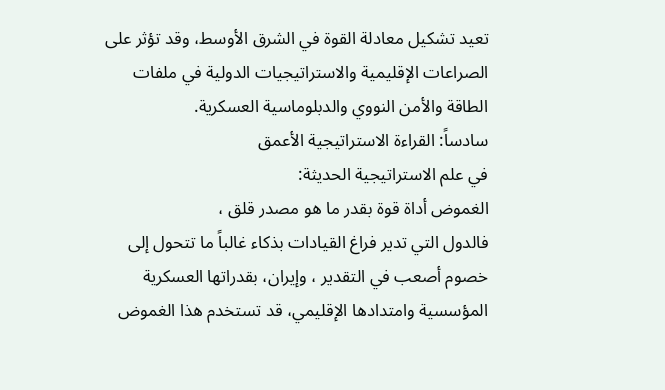تعيد تشكيل معادلة القوة في الشرق الأوسط، وقد تؤثر على الصراعات الإقليمية والاستراتيجيات الدولية في ملفات الطاقة والأمن النووي والدبلوماسية العسكرية.
سادساً: القراءة الاستراتيجية الأعمق
في علم الاستراتيجية الحديثة:
الغموض أداة قوة بقدر ما هو مصدر قلق ،
فالدول التي تدير فراغ القيادات بذكاء غالباً ما تتحول إلى خصوم أصعب في التقدير ، وإيران، بقدراتها العسكرية المؤسسية وامتدادها الإقليمي، قد تستخدم هذا الغموض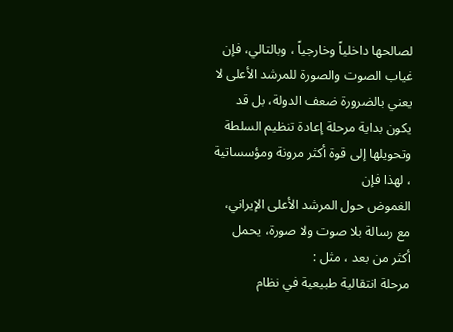لصالحها داخلياً وخارجياً ، وبالتالي، فإن غياب الصوت والصورة للمرشد الأعلى لا يعني بالضرورة ضعف الدولة، بل قد يكون بداية مرحلة إعادة تنظيم السلطة وتحويلها إلى قوة أكثر مرونة ومؤسساتية ، لهذا فإن
الغموض حول المرشد الأعلى الإيراني، مع رسالة بلا صوت ولا صورة، يحمل أكثر من بعد ، مثل :
مرحلة انتقالية طبيعية في نظام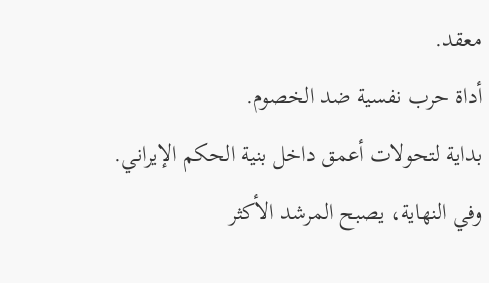معقد.
أداة حرب نفسية ضد الخصوم.
بداية لتحولات أعمق داخل بنية الحكم الإيراني.
وفي النهاية، يصبح المرشد الأكثر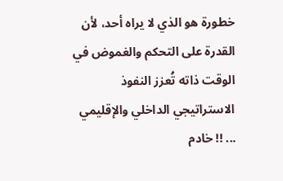خطورة هو الذي لا يراه أحد، لأن القدرة على التحكم والغموض في الوقت ذاته تُعزز النفوذ الاستراتيجي الداخلي والإقليمي ... !! خادم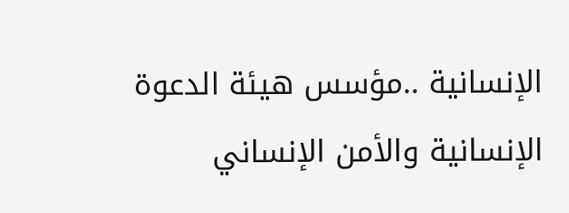الإنسانية ..مؤسس هيئة الدعوة الإنسانية والأمن الإنساني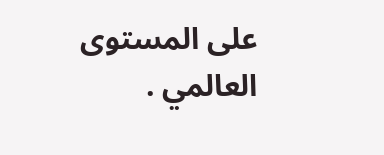على المستوى العالمي .